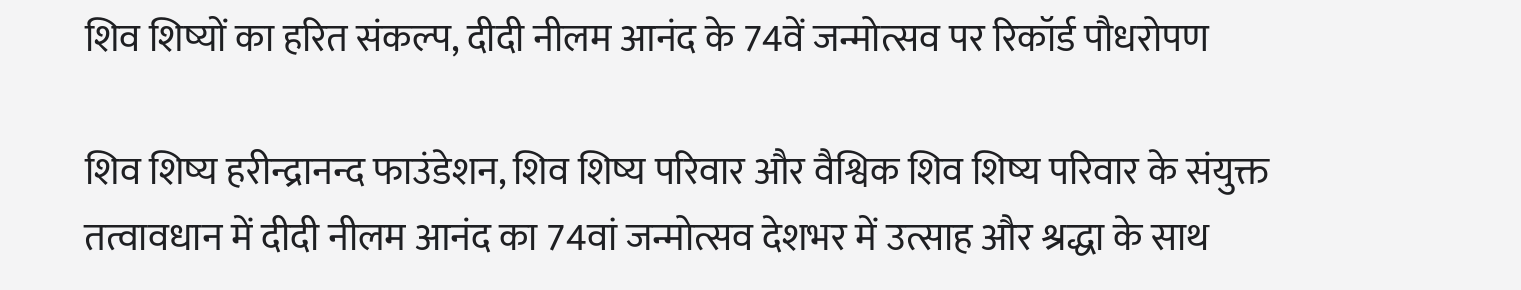शिव शिष्यों का हरित संकल्प, दीदी नीलम आनंद के 74वें जन्मोत्सव पर रिकॉर्ड पौधरोपण

शिव शिष्य हरीन्द्रानन्द फाउंडेशन, शिव शिष्य परिवार और वैश्विक शिव शिष्य परिवार के संयुक्त तत्वावधान में दीदी नीलम आनंद का 74वां जन्मोत्सव देशभर में उत्साह और श्रद्धा के साथ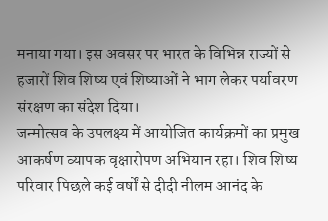मनाया गया। इस अवसर पर भारत के विभिन्न राज्यों से हजारों शिव शिष्य एवं शिष्याओं ने भाग लेकर पर्यावरण संरक्षण का संदेश दिया।
जन्मोत्सव के उपलक्ष्य में आयोजित कार्यक्रमों का प्रमुख आकर्षण व्यापक वृक्षारोपण अभियान रहा। शिव शिष्य परिवार पिछले कई वर्षों से दीदी नीलम आनंद के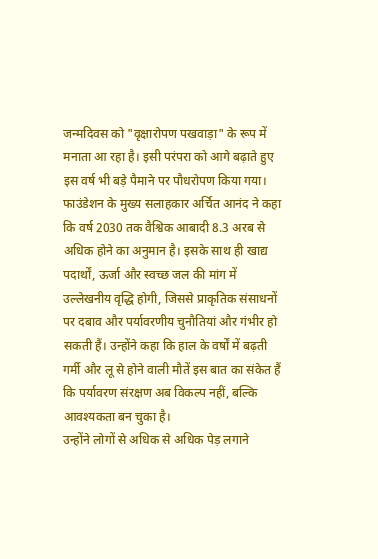जन्मदिवस को "वृक्षारोपण पखवाड़ा" के रूप में मनाता आ रहा है। इसी परंपरा को आगे बढ़ाते हुए इस वर्ष भी बड़े पैमाने पर पौधरोपण किया गया।
फाउंडेशन के मुख्य सलाहकार अर्चित आनंद ने कहा कि वर्ष 2030 तक वैश्विक आबादी 8.3 अरब से अधिक होने का अनुमान है। इसके साथ ही खाद्य पदार्थों, ऊर्जा और स्वच्छ जल की मांग में उल्लेखनीय वृद्धि होगी, जिससे प्राकृतिक संसाधनों पर दबाव और पर्यावरणीय चुनौतियां और गंभीर हो सकती हैं। उन्होंने कहा कि हाल के वर्षों में बढ़ती गर्मी और लू से होने वाली मौतें इस बात का संकेत हैं कि पर्यावरण संरक्षण अब विकल्प नहीं, बल्कि आवश्यकता बन चुका है।
उन्होंने लोगों से अधिक से अधिक पेड़ लगाने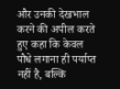और उनकी देखभाल करने की अपील करते हुए कहा कि केवल पौधे लगाना ही पर्याप्त नहीं है, बल्कि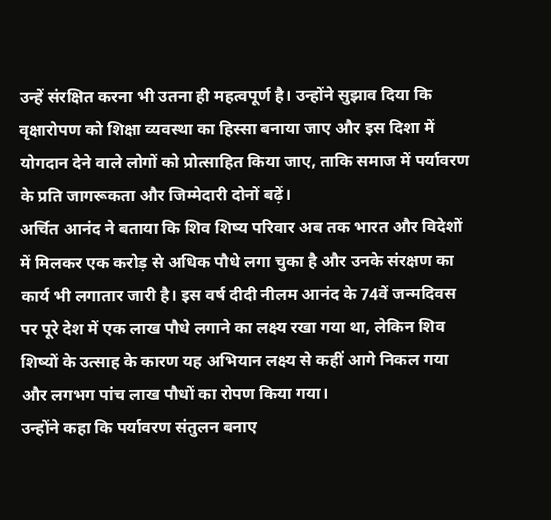उन्हें संरक्षित करना भी उतना ही महत्वपूर्ण है। उन्होंने सुझाव दिया कि वृक्षारोपण को शिक्षा व्यवस्था का हिस्सा बनाया जाए और इस दिशा में योगदान देने वाले लोगों को प्रोत्साहित किया जाए, ताकि समाज में पर्यावरण के प्रति जागरूकता और जिम्मेदारी दोनों बढ़ें।
अर्चित आनंद ने बताया कि शिव शिष्य परिवार अब तक भारत और विदेशों में मिलकर एक करोड़ से अधिक पौधे लगा चुका है और उनके संरक्षण का कार्य भी लगातार जारी है। इस वर्ष दीदी नीलम आनंद के 74वें जन्मदिवस पर पूरे देश में एक लाख पौधे लगाने का लक्ष्य रखा गया था, लेकिन शिव शिष्यों के उत्साह के कारण यह अभियान लक्ष्य से कहीं आगे निकल गया और लगभग पांच लाख पौधों का रोपण किया गया।
उन्होंने कहा कि पर्यावरण संतुलन बनाए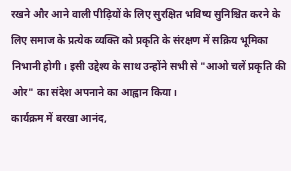रखने और आने वाली पीढ़ियों के लिए सुरक्षित भविष्य सुनिश्चित करने के लिए समाज के प्रत्येक व्यक्ति को प्रकृति के संरक्षण में सक्रिय भूमिका निभानी होगी। इसी उद्देश्य के साथ उन्होंने सभी से "आओ चलें प्रकृति की ओर" का संदेश अपनाने का आह्वान किया।
कार्यक्रम में बरखा आनंद,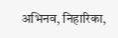अभिनव, निहारिका,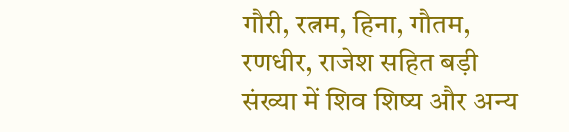गौरी, रत्नम, हिना, गौतम, रणधीर, राजेश सहित बड़ी संख्या में शिव शिष्य और अन्य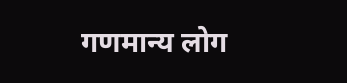गणमान्य लोग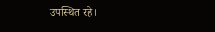उपस्थित रहे।